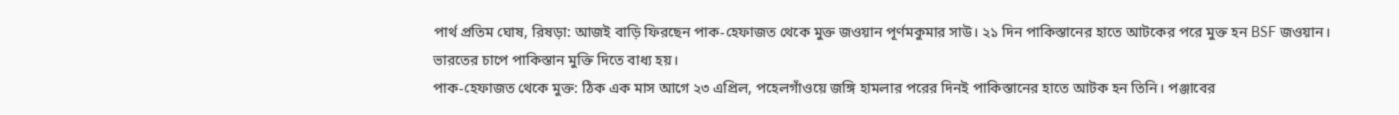পার্থ প্রতিম ঘোষ, রিষড়া: আজই বাড়ি ফিরছেন পাক-হেফাজত থেকে মুক্ত জওয়ান পূর্ণমকুমার সাউ। ২১ দিন পাকিস্তানের হাতে আটকের পরে মুক্ত হন BSF জওয়ান। ভারতের চাপে পাকিস্তান মুক্তি দিতে বাধ্য হয়।
পাক-হেফাজত থেকে মুক্ত: ঠিক এক মাস আগে ২৩ এপ্রিল, পহেলগাঁওয়ে জঙ্গি হামলার পরের দিনই পাকিস্তানের হাতে আটক হন তিনি। পঞ্জাবের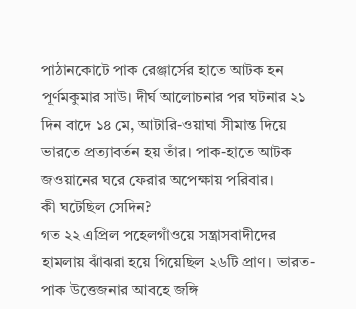পাঠানকোটে পাক রেঞ্জার্সের হাতে আটক হন পূর্ণমকুমার সাউ। দীর্ঘ আলোচনার পর ঘটনার ২১ দিন বাদে ১৪ মে, আটারি-ওয়াঘা সীমান্ত দিয়ে ভারতে প্রত্যাবর্তন হয় তাঁর। পাক-হাতে আটক জওয়ানের ঘরে ফেরার অপেক্ষায় পরিবার।
কী ঘটেছিল সেদিন?
গত ২২ এপ্রিল পহেলগাঁওয়ে সন্ত্রাসবাদীদের হামলায় ঝাঁঝরা হয়ে গিয়েছিল ২৬টি প্রাণ। ভারত-পাক উত্তেজনার আবহে জঙ্গি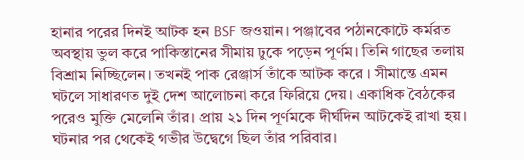হানার পরের দিনই আটক হন BSF জওয়ান। পঞ্জাবের পঠানকোটে কর্মরত অবস্থায় ভুল করে পাকিস্তানের সীমায় ঢুকে পড়েন পূর্ণম। তিনি গাছের তলায় বিশ্রাম নিচ্ছিলেন। তখনই পাক রেঞ্জার্স তাঁকে আটক করে । সীমান্তে এমন ঘটলে সাধারণত দুই দেশ আলোচনা করে ফিরিয়ে দেয়। একাধিক বৈঠকের পরেও মুক্তি মেলেনি তাঁর। প্রায় ২১ দিন পূর্ণমকে দীর্ঘদিন আটকেই রাখা হয়। ঘটনার পর থেকেই গভীর উদ্বেগে ছিল তাঁর পরিবার।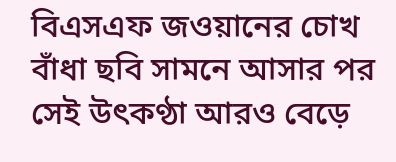বিএসএফ জওয়ানের চোখ বাঁধা ছবি সামনে আসার পর সেই উৎকণ্ঠা আরও বেড়ে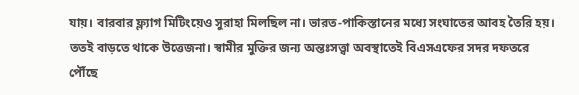যায়। বারবার ফ্ল্যাগ মিটিংয়েও সুরাহা মিলছিল না। ভারত-পাকিস্তানের মধ্যে সংঘাতের আবহ তৈরি হয়। ততই বাড়তে থাকে উত্তেজনা। স্বামীর মুক্তির জন্য অন্তঃসত্ত্বা অবস্থাতেই বিএসএফের সদর দফতরে পৌঁছে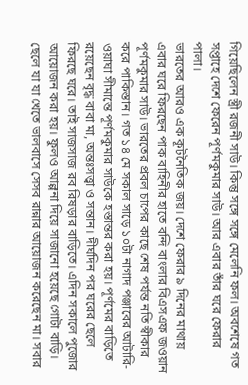গিয়েছিলেন স্ত্রী রজনী সাউ। কিন্তু সঙ্গে সঙ্গে মেলেনি ফল। অবশেষে গত সপ্তাহে দেশে ফেরেন পূর্ণমকুমার সাউ। আর এবার তাঁর ঘরে ফেরার পালা।
ভারতের আরও এক কূটনৈতিক জয়। দেশে ফেরার ৯ দিনের মাথায় এবার ঘরে ফিরছেন পাক বাহিনীর হাতে বন্দি বাংলার বিএসএফ জওয়ান পূর্ণমকুমার সাউ। ভারতের প্রবল চাপের কাছে শেষ পর্যন্ত নতি স্বীকার করে পাকিস্তান। গত ১৪ মে সকাল সাড়ে ১০টা নাগাদ পঞ্জাবের আটারি-ওয়াঘা সীমান্তে পূর্ণমকুমার সাউকে হস্তান্তর করা হয়। পূর্ণমের বাড়িতে রয়েছেন বৃদ্ধ বাবা মা, অন্তঃসত্ত্বা ও সন্তান। দীর্ঘদিন পর ঘরের ছেলে ফিরছে ঘরে। তাই সাজসাজ রব রিষড়ার বাড়িতে। এদিন সকালে পুজোর আয়োজন করা হয়। ফুলও আল্পনা দিয়ে সাজানো হয়েছে গোটা বাড়ি। ছেলে যা যা খেতে ভালবাসে সেসব রান্নার আয়োজন করেছেন মা। সবার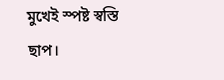মুখেই স্পষ্ট স্বস্তি ছাপ।